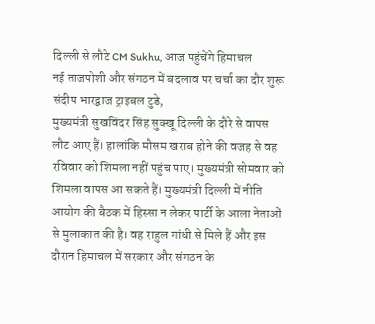दिल्ली से लौटे CM Sukhu, आज पहुंचेंगे हिमाचल
नई ताजपोशी और संगठन में बदलाव पर चर्चा का दौर शुरू
संदीप भारद्वाज ट्राइबल टुडे,
मुख्यमंत्री सुखविंदर सिंह सुक्खू दिल्ली के दौरे से वापस लौट आए हैं। हालांकि मौसम खराब होने की वजह से वह रविवार को शिमला नहीं पहुंच पाए। मुख्यमंत्री सोमवार को शिमला वापस आ सकते हैं। मुख्यमंत्री दिल्ली में नीति आयोग की बैठक में हिस्सा न लेकर पार्टी के आला नेताओं से मुलाकात की है। वह राहुल गांधी से मिले हैं और इस दौरान हिमाचल में सरकार और संगठन के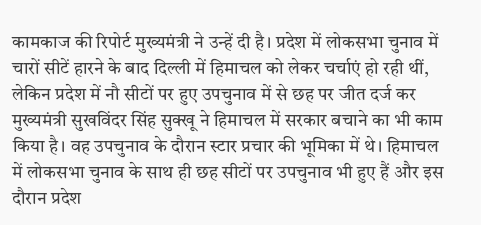कामकाज की रिपोर्ट मुख्यमंत्री ने उन्हें दी है। प्रदेश में लोकसभा चुनाव में चारों सीटें हारने के बाद दिल्ली में हिमाचल को लेकर चर्चाएं हो रही थीं, लेकिन प्रदेश में नौ सीटों पर हुए उपचुनाव में से छह पर जीत दर्ज कर मुख्यमंत्री सुखविंदर सिंह सुक्खू ने हिमाचल में सरकार बचाने का भी काम किया है। वह उपचुनाव के दौरान स्टार प्रचार की भूमिका में थे। हिमाचल में लोकसभा चुनाव के साथ ही छह सीटों पर उपचुनाव भी हुए हैं और इस दौरान प्रदेश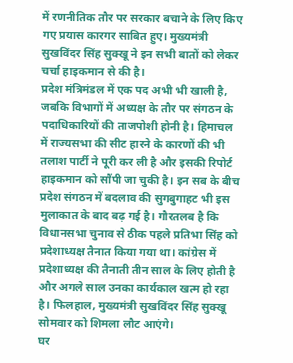में रणनीतिक तौर पर सरकार बचाने के लिए किए गए प्रयास कारगर साबित हुए। मुख्यमंत्री सुखविंदर सिंह सुक्खू ने इन सभी बातों को लेकर चर्चा हाइकमान से की है।
प्रदेश मंत्रिमंडल में एक पद अभी भी खाली है, जबकि विभागों में अध्यक्ष के तौर पर संगठन के पदाधिकारियों की ताजपोशी होनी है। हिमाचल में राज्यसभा की सीट हारने के कारणों की भी तलाश पार्टी ने पूरी कर ली है और इसकी रिपोर्ट हाइकमान को सौंपी जा चुकी है। इन सब के बीच प्रदेश संगठन में बदलाव की सुगबुगाहट भी इस मुलाकात के बाद बढ़ गई है। गौरतलब है कि विधानसभा चुनाव से ठीक पहले प्रतिभा सिंह को प्रदेशाध्यक्ष तैनात किया गया था। कांग्रेस में प्रदेशाध्यक्ष की तैनाती तीन साल के लिए होती है और अगले साल उनका कार्यकाल खत्म हो रहा है। फिलहाल, मुख्यमंत्री सुखविंदर सिंह सुक्खू सोमवार को शिमला लौट आएंगे।
घर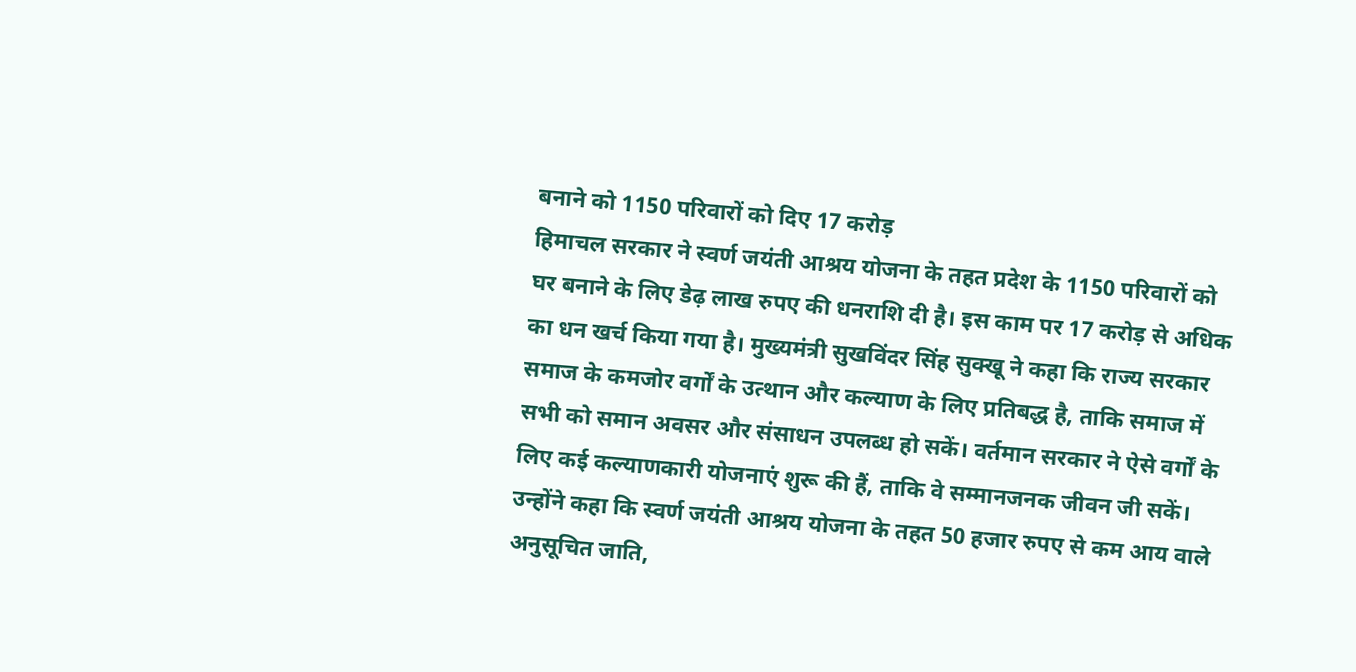बनाने को 1150 परिवारों को दिए 17 करोड़
हिमाचल सरकार ने स्वर्ण जयंती आश्रय योजना के तहत प्रदेश के 1150 परिवारों को घर बनाने के लिए डेढ़ लाख रुपए की धनराशि दी है। इस काम पर 17 करोड़ से अधिक का धन खर्च किया गया है। मुख्यमंत्री सुखविंदर सिंह सुक्खू ने कहा कि राज्य सरकार समाज के कमजोर वर्गों के उत्थान और कल्याण के लिए प्रतिबद्ध है, ताकि समाज में सभी को समान अवसर और संसाधन उपलब्ध हो सकें। वर्तमान सरकार ने ऐसे वर्गों के लिए कई कल्याणकारी योजनाएं शुरू की हैं, ताकि वे सम्मानजनक जीवन जी सकें। उन्होंने कहा कि स्वर्ण जयंती आश्रय योजना के तहत 50 हजार रुपए से कम आय वाले अनुसूचित जाति,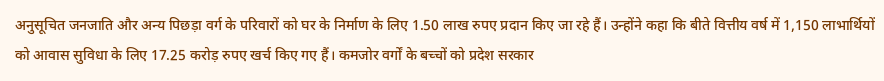अनुसूचित जनजाति और अन्य पिछड़ा वर्ग के परिवारों को घर के निर्माण के लिए 1.50 लाख रुपए प्रदान किए जा रहे हैं। उन्होंने कहा कि बीते वित्तीय वर्ष में 1,150 लाभार्थियों को आवास सुविधा के लिए 17.25 करोड़ रुपए खर्च किए गए हैं। कमजोर वर्गों के बच्चों को प्रदेश सरकार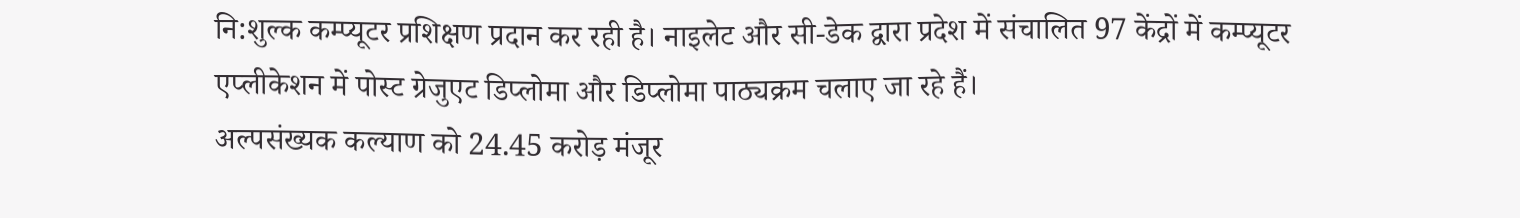नि:शुल्क कम्प्यूटर प्रशिक्षण प्रदान कर रही है। नाइलेट और सी-डेक द्वारा प्रदेश में संचालित 97 केंद्रों में कम्प्यूटर एप्लीकेशन में पोस्ट ग्रेजुएट डिप्लोमा और डिप्लोमा पाठ्यक्रम चलाए जा रहे हैं।
अल्पसंख्यक कल्याण को 24.45 करोड़ मंजूर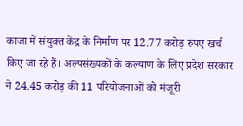काजा में संयुक्त केंद्र के निर्माण पर 12.77 करोड़ रुपए खर्च किए जा रहे हैं। अल्पसंख्यकों के कल्याण के लिए प्रदेश सरकार ने 24.45 करोड़ की 11 परियोजनाओं को मंजूरी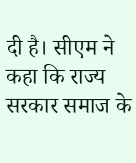दी है। सीएम ने कहा कि राज्य सरकार समाज के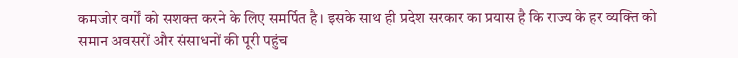कमजोर वर्गों को सशक्त करने के लिए समर्पित है। इसके साथ ही प्रदेश सरकार का प्रयास है कि राज्य के हर व्यक्ति को समान अवसरों और संसाधनों की पूरी पहुंच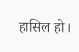हासिल हो।